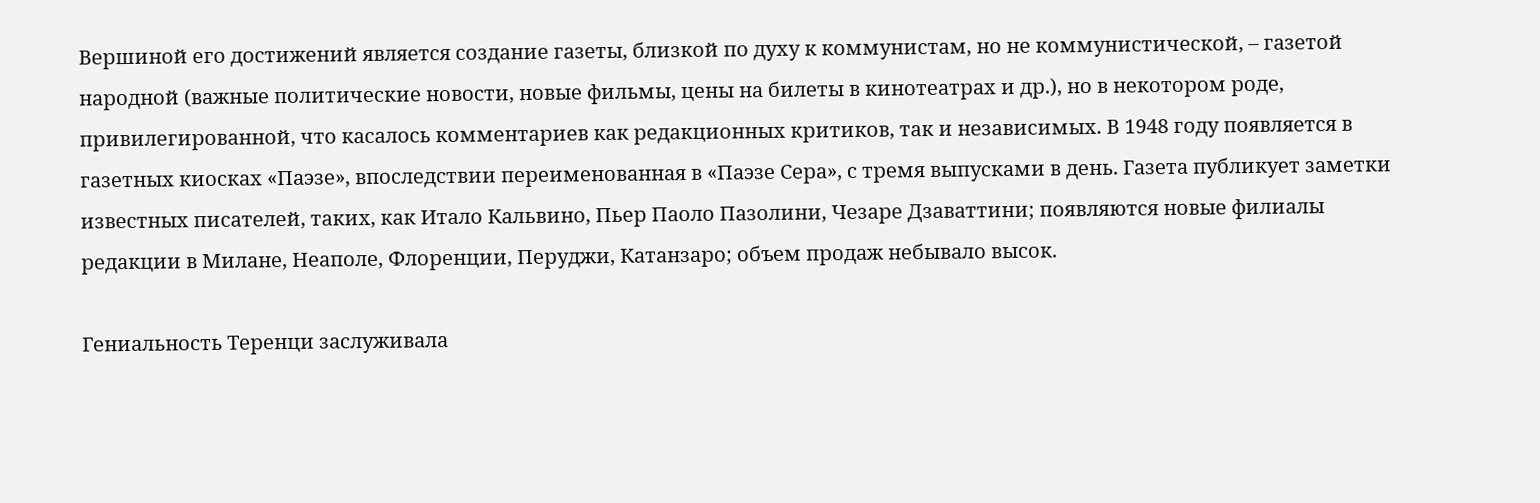Вершиной его достижений является создание газеты, близкой по духу к коммунистам, но не коммунистической, – газетой народной (важные политические новости, новые фильмы, цены на билеты в кинотеатрах и др.), но в некотором роде, привилегированной, что касалось комментариев как редакционных критиков, так и независимых. В 1948 году появляется в газетных киосках «Паэзе», впоследствии переименованная в «Паэзе Сера», с тремя выпусками в день. Газета публикует заметки известных писателей, таких, как Итало Кальвино, Пьер Паоло Пазолини, Чезаре Дзаваттини; появляются новые филиалы редакции в Милане, Неаполе, Флоренции, Перуджи, Катанзаро; объем продаж небывало высок.

Гениальность Теренци заслуживала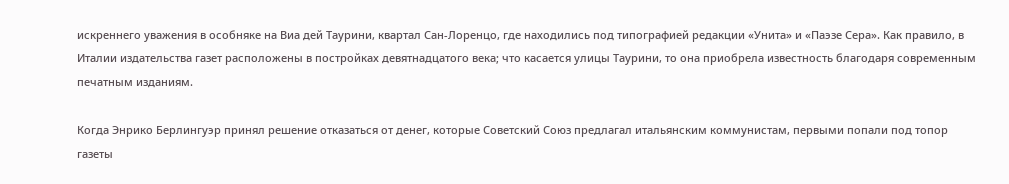искреннего уважения в особняке на Виа дей Таурини, квартал Сан-Лоренцо, где находились под типографией редакции «Унита» и «Паэзе Сера». Как правило, в Италии издательства газет расположены в постройках девятнадцатого века; что касается улицы Таурини, то она приобрела известность благодаря современным печатным изданиям.

Когда Энрико Берлингуэр принял решение отказаться от денег, которые Советский Союз предлагал итальянским коммунистам, первыми попали под топор газеты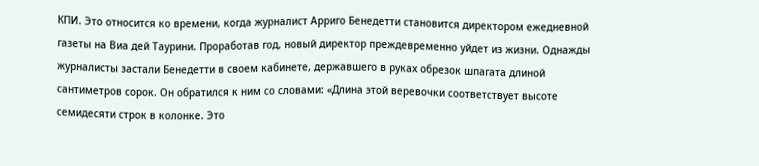КПИ. Это относится ко времени, когда журналист Арриго Бенедетти становится директором ежедневной газеты на Виа дей Таурини. Проработав год, новый директор преждевременно уйдет из жизни. Однажды журналисты застали Бенедетти в своем кабинете, державшего в руках обрезок шпагата длиной сантиметров сорок. Он обратился к ним со словами: «Длина этой веревочки соответствует высоте семидесяти строк в колонке. Это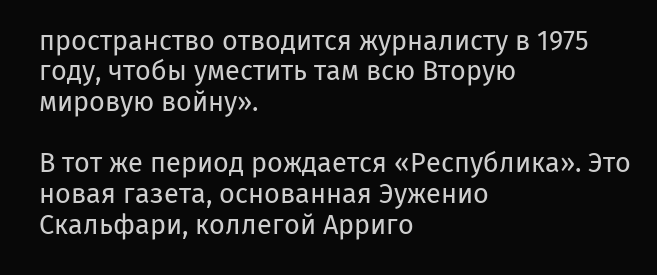пространство отводится журналисту в 1975 году, чтобы уместить там всю Вторую мировую войну».

В тот же период рождается «Республика». Это новая газета, основанная Эуженио Скальфари, коллегой Арриго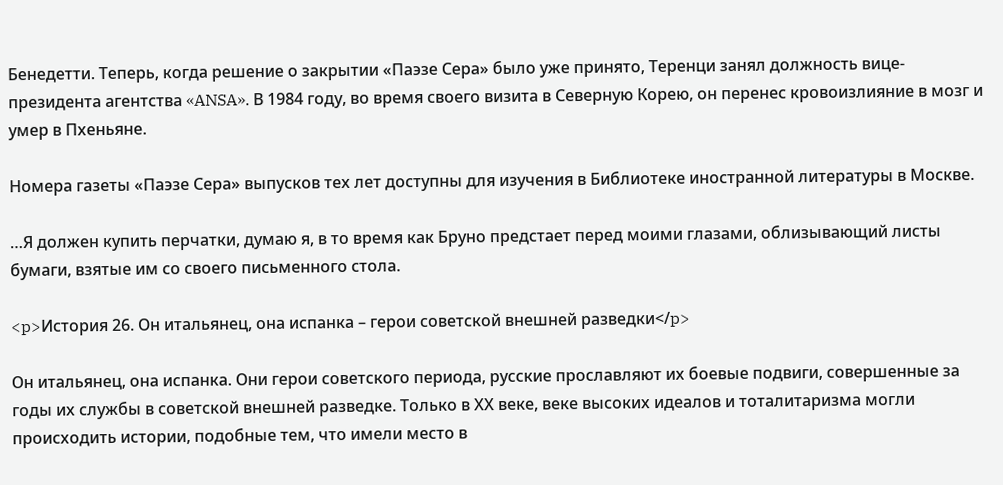Бенедетти. Теперь, когда решение о закрытии «Паэзе Сера» было уже принято, Теренци занял должность вице-президента агентства «ANSA». В 1984 году, во время своего визита в Северную Корею, он перенес кровоизлияние в мозг и умер в Пхеньяне.

Номера газеты «Паэзе Сера» выпусков тех лет доступны для изучения в Библиотеке иностранной литературы в Москве.

…Я должен купить перчатки, думаю я, в то время как Бруно предстает перед моими глазами, облизывающий листы бумаги, взятые им со своего письменного стола.

<p>История 26. Он итальянец, она испанка – герои советской внешней разведки</p>

Он итальянец, она испанка. Они герои советского периода, русские прославляют их боевые подвиги, совершенные за годы их службы в советской внешней разведке. Только в ХХ веке, веке высоких идеалов и тоталитаризма могли происходить истории, подобные тем, что имели место в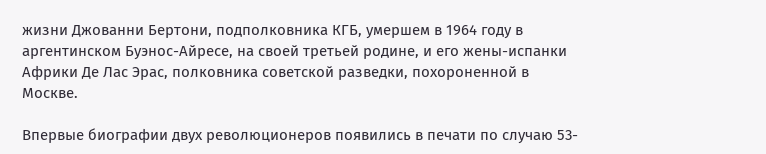жизни Джованни Бертони, подполковника КГБ, умершем в 1964 году в аргентинском Буэнос-Айресе, на своей третьей родине, и его жены-испанки Африки Де Лас Эрас, полковника советской разведки, похороненной в Москве.

Впервые биографии двух революционеров появились в печати по случаю 53-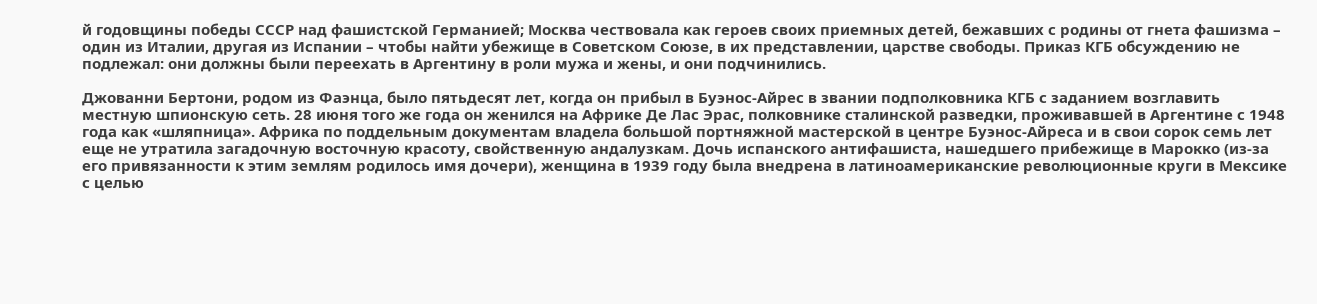й годовщины победы СССР над фашистской Германией; Москва чествовала как героев своих приемных детей, бежавших с родины от гнета фашизма – один из Италии, другая из Испании – чтобы найти убежище в Советском Союзе, в их представлении, царстве свободы. Приказ КГБ обсуждению не подлежал: они должны были переехать в Аргентину в роли мужа и жены, и они подчинились.

Джованни Бертони, родом из Фаэнца, было пятьдесят лет, когда он прибыл в Буэнос-Айрес в звании подполковника КГБ с заданием возглавить местную шпионскую сеть. 28 июня того же года он женился на Африке Де Лас Эрас, полковнике сталинской разведки, проживавшей в Аргентине с 1948 года как «шляпница». Африка по поддельным документам владела большой портняжной мастерской в центре Буэнос-Айреса и в свои сорок семь лет еще не утратила загадочную восточную красоту, свойственную андалузкам. Дочь испанского антифашиста, нашедшего прибежище в Марокко (из-за его привязанности к этим землям родилось имя дочери), женщина в 1939 году была внедрена в латиноамериканские революционные круги в Мексике с целью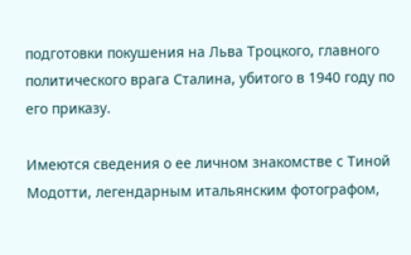подготовки покушения на Льва Троцкого, главного политического врага Сталина, убитого в 1940 году по его приказу.

Имеются сведения о ее личном знакомстве с Тиной Модотти, легендарным итальянским фотографом,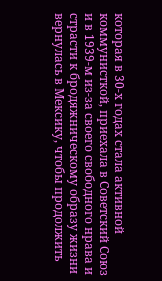которая в 30-х годах стала активной коммунисткой, приехала в Советский Союз и в 1939-м из-за своего свободного нрава и страсти к бродяжническому образу жизни вернулась в Мексику, чтобы продолжить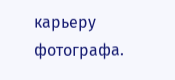карьеру фотографа.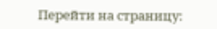Перейти на страницу: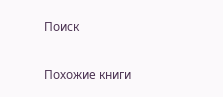Поиск

Похожие книги